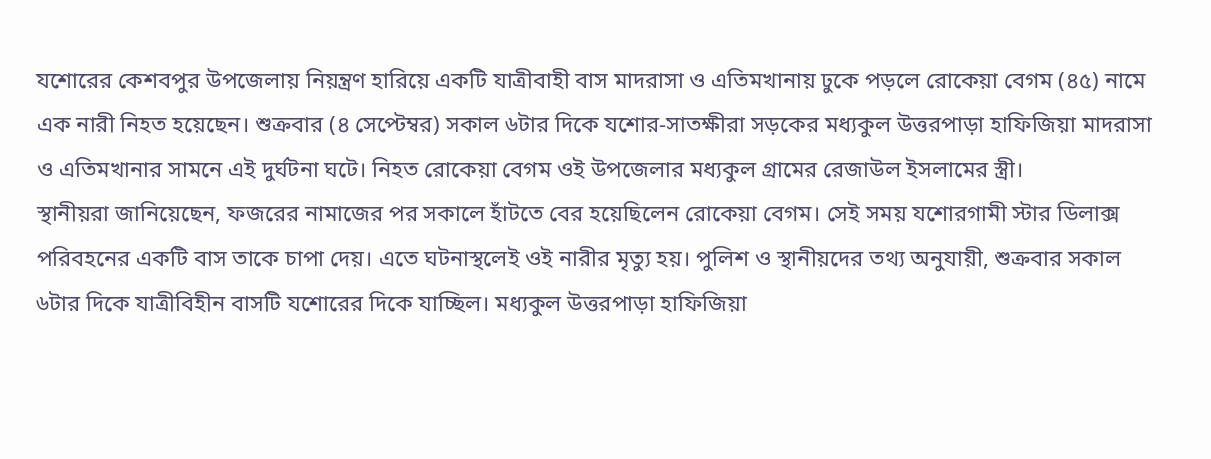যশোরের কেশবপুর উপজেলায় নিয়ন্ত্রণ হারিয়ে একটি যাত্রীবাহী বাস মাদরাসা ও এতিমখানায় ঢুকে পড়লে রোকেয়া বেগম (৪৫) নামে এক নারী নিহত হয়েছেন। শুক্রবার (৪ সেপ্টেম্বর) সকাল ৬টার দিকে যশোর-সাতক্ষীরা সড়কের মধ্যকুল উত্তরপাড়া হাফিজিয়া মাদরাসা ও এতিমখানার সামনে এই দুর্ঘটনা ঘটে। নিহত রোকেয়া বেগম ওই উপজেলার মধ্যকুল গ্রামের রেজাউল ইসলামের স্ত্রী।
স্থানীয়রা জানিয়েছেন, ফজরের নামাজের পর সকালে হাঁটতে বের হয়েছিলেন রোকেয়া বেগম। সেই সময় যশোরগামী স্টার ডিলাক্স পরিবহনের একটি বাস তাকে চাপা দেয়। এতে ঘটনাস্থলেই ওই নারীর মৃত্যু হয়। পুলিশ ও স্থানীয়দের তথ্য অনুযায়ী, শুক্রবার সকাল ৬টার দিকে যাত্রীবিহীন বাসটি যশোরের দিকে যাচ্ছিল। মধ্যকুল উত্তরপাড়া হাফিজিয়া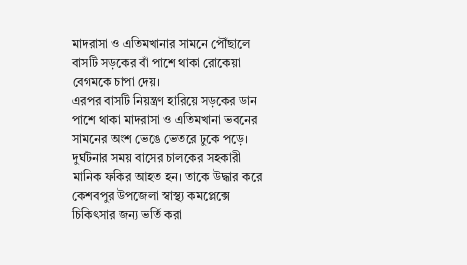মাদরাসা ও এতিমখানার সামনে পৌঁছালে বাসটি সড়কের বাঁ পাশে থাকা রোকেয়া বেগমকে চাপা দেয়।
এরপর বাসটি নিয়ন্ত্রণ হারিয়ে সড়কের ডান পাশে থাকা মাদরাসা ও এতিমখানা ভবনের সামনের অংশ ভেঙে ভেতরে ঢুকে পড়ে। দুর্ঘটনার সময় বাসের চালকের সহকারী মানিক ফকির আহত হন। তাকে উদ্ধার করে কেশবপুর উপজেলা স্বাস্থ্য কমপ্লেক্সে চিকিৎসার জন্য ভর্তি করা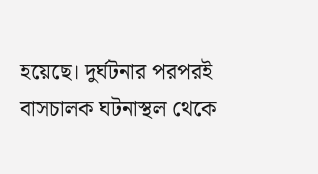হয়েছে। দুর্ঘটনার পরপরই বাসচালক ঘটনাস্থল থেকে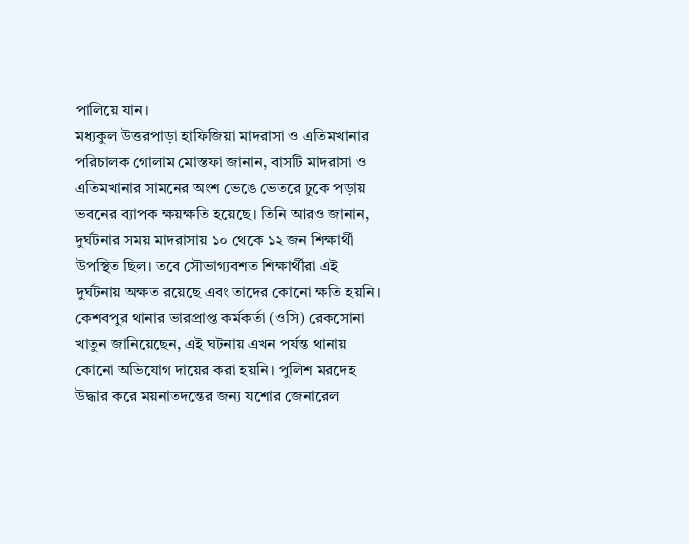পালিয়ে যান।
মধ্যকুল উত্তরপাড়া হাফিজিয়া মাদরাসা ও এতিমখানার পরিচালক গোলাম মোস্তফা জানান, বাসটি মাদরাসা ও এতিমখানার সামনের অংশ ভেঙে ভেতরে ঢুকে পড়ায় ভবনের ব্যাপক ক্ষয়ক্ষতি হয়েছে। তিনি আরও জানান, দুর্ঘটনার সময় মাদরাসায় ১০ থেকে ১২ জন শিক্ষার্থী উপস্থিত ছিল। তবে সৌভাগ্যবশত শিক্ষার্থীরা এই দুর্ঘটনায় অক্ষত রয়েছে এবং তাদের কোনো ক্ষতি হয়নি।
কেশবপুর থানার ভারপ্রাপ্ত কর্মকর্তা (ওসি) রেকসোনা খাতুন জানিয়েছেন, এই ঘটনায় এখন পর্যন্ত থানায় কোনো অভিযোগ দায়ের করা হয়নি। পুলিশ মরদেহ উদ্ধার করে ময়নাতদন্তের জন্য যশোর জেনারেল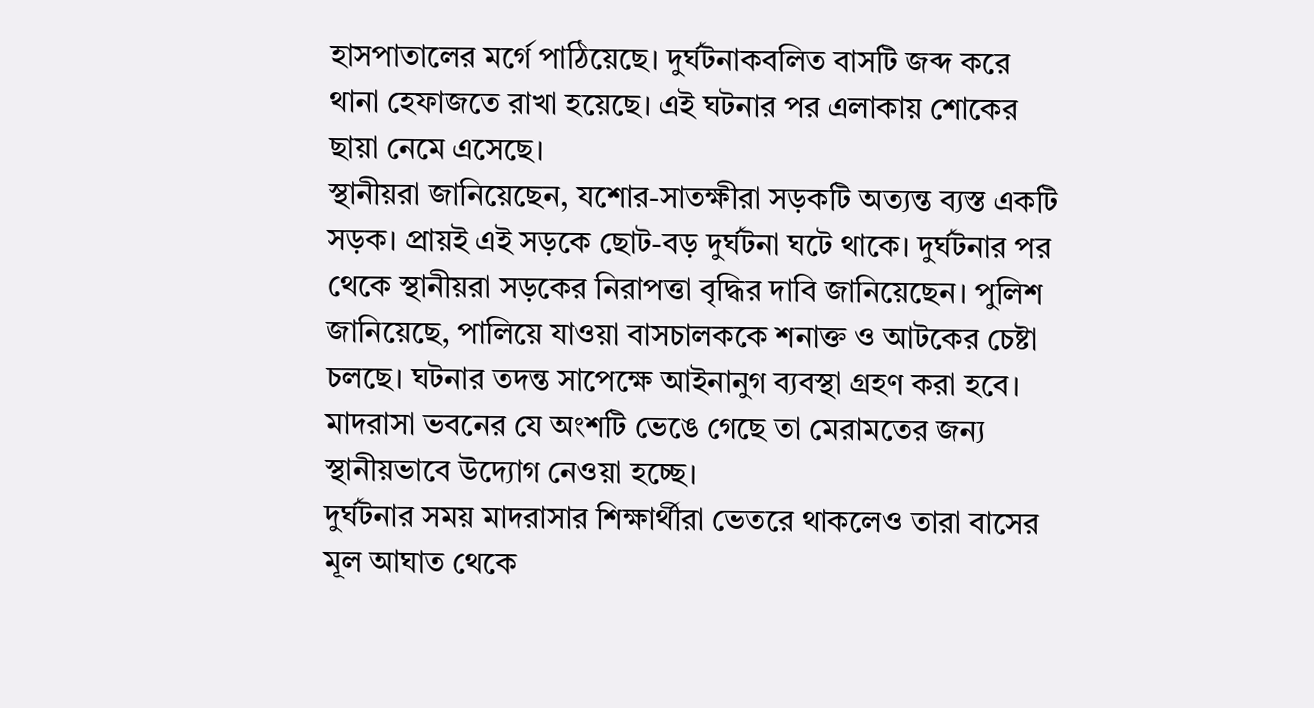হাসপাতালের মর্গে পাঠিয়েছে। দুর্ঘটনাকবলিত বাসটি জব্দ করে থানা হেফাজতে রাখা হয়েছে। এই ঘটনার পর এলাকায় শোকের ছায়া নেমে এসেছে।
স্থানীয়রা জানিয়েছেন, যশোর-সাতক্ষীরা সড়কটি অত্যন্ত ব্যস্ত একটি সড়ক। প্রায়ই এই সড়কে ছোট-বড় দুর্ঘটনা ঘটে থাকে। দুর্ঘটনার পর থেকে স্থানীয়রা সড়কের নিরাপত্তা বৃদ্ধির দাবি জানিয়েছেন। পুলিশ জানিয়েছে, পালিয়ে যাওয়া বাসচালককে শনাক্ত ও আটকের চেষ্টা চলছে। ঘটনার তদন্ত সাপেক্ষে আইনানুগ ব্যবস্থা গ্রহণ করা হবে। মাদরাসা ভবনের যে অংশটি ভেঙে গেছে তা মেরামতের জন্য স্থানীয়ভাবে উদ্যোগ নেওয়া হচ্ছে।
দুর্ঘটনার সময় মাদরাসার শিক্ষার্থীরা ভেতরে থাকলেও তারা বাসের মূল আঘাত থেকে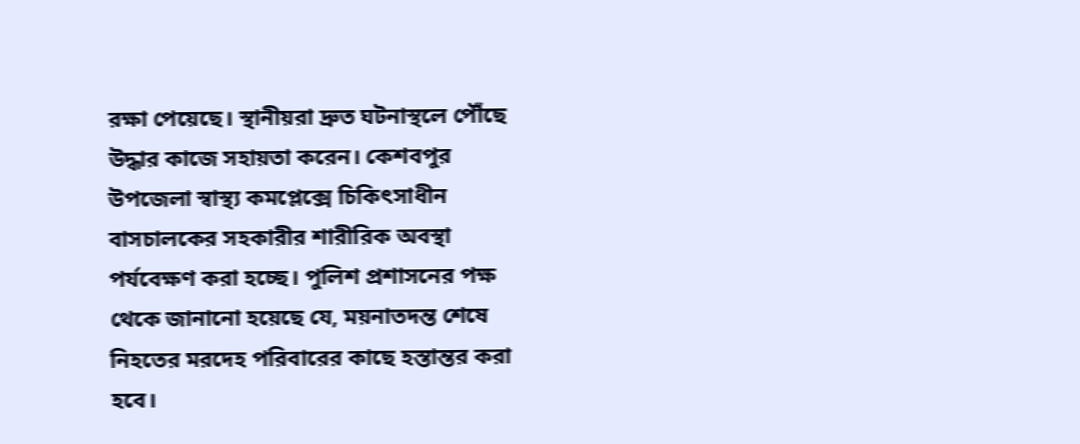রক্ষা পেয়েছে। স্থানীয়রা দ্রুত ঘটনাস্থলে পৌঁছে উদ্ধার কাজে সহায়তা করেন। কেশবপুর উপজেলা স্বাস্থ্য কমপ্লেক্সে চিকিৎসাধীন বাসচালকের সহকারীর শারীরিক অবস্থা পর্যবেক্ষণ করা হচ্ছে। পুলিশ প্রশাসনের পক্ষ থেকে জানানো হয়েছে যে, ময়নাতদন্ত শেষে নিহতের মরদেহ পরিবারের কাছে হস্তান্তর করা হবে।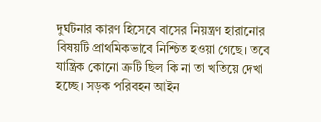দুর্ঘটনার কারণ হিসেবে বাসের নিয়ন্ত্রণ হারানোর বিষয়টি প্রাথমিকভাবে নিশ্চিত হওয়া গেছে। তবে যান্ত্রিক কোনো ত্রুটি ছিল কি না তা খতিয়ে দেখা হচ্ছে। সড়ক পরিবহন আইন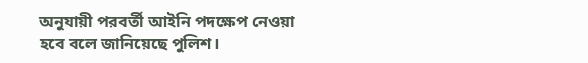অনুযায়ী পরবর্তী আইনি পদক্ষেপ নেওয়া হবে বলে জানিয়েছে পুলিশ।